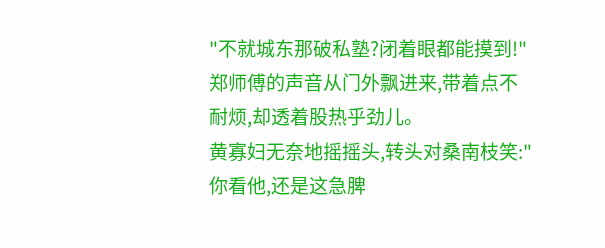"不就城东那破私塾?闭着眼都能摸到!"
郑师傅的声音从门外飘进来,带着点不耐烦,却透着股热乎劲儿。
黄寡妇无奈地摇摇头,转头对桑南枝笑:"你看他,还是这急脾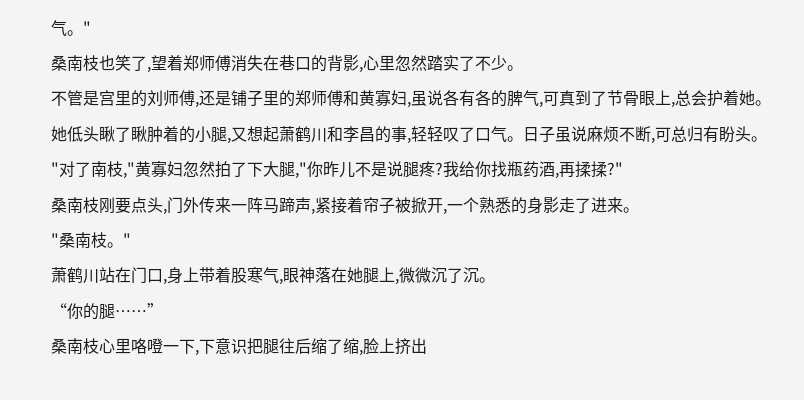气。"
桑南枝也笑了,望着郑师傅消失在巷口的背影,心里忽然踏实了不少。
不管是宫里的刘师傅,还是铺子里的郑师傅和黄寡妇,虽说各有各的脾气,可真到了节骨眼上,总会护着她。
她低头瞅了瞅肿着的小腿,又想起萧鹤川和李昌的事,轻轻叹了口气。日子虽说麻烦不断,可总归有盼头。
"对了南枝,"黄寡妇忽然拍了下大腿,"你昨儿不是说腿疼?我给你找瓶药酒,再揉揉?"
桑南枝刚要点头,门外传来一阵马蹄声,紧接着帘子被掀开,一个熟悉的身影走了进来。
"桑南枝。"
萧鹤川站在门口,身上带着股寒气,眼神落在她腿上,微微沉了沉。
“你的腿……”
桑南枝心里咯噔一下,下意识把腿往后缩了缩,脸上挤出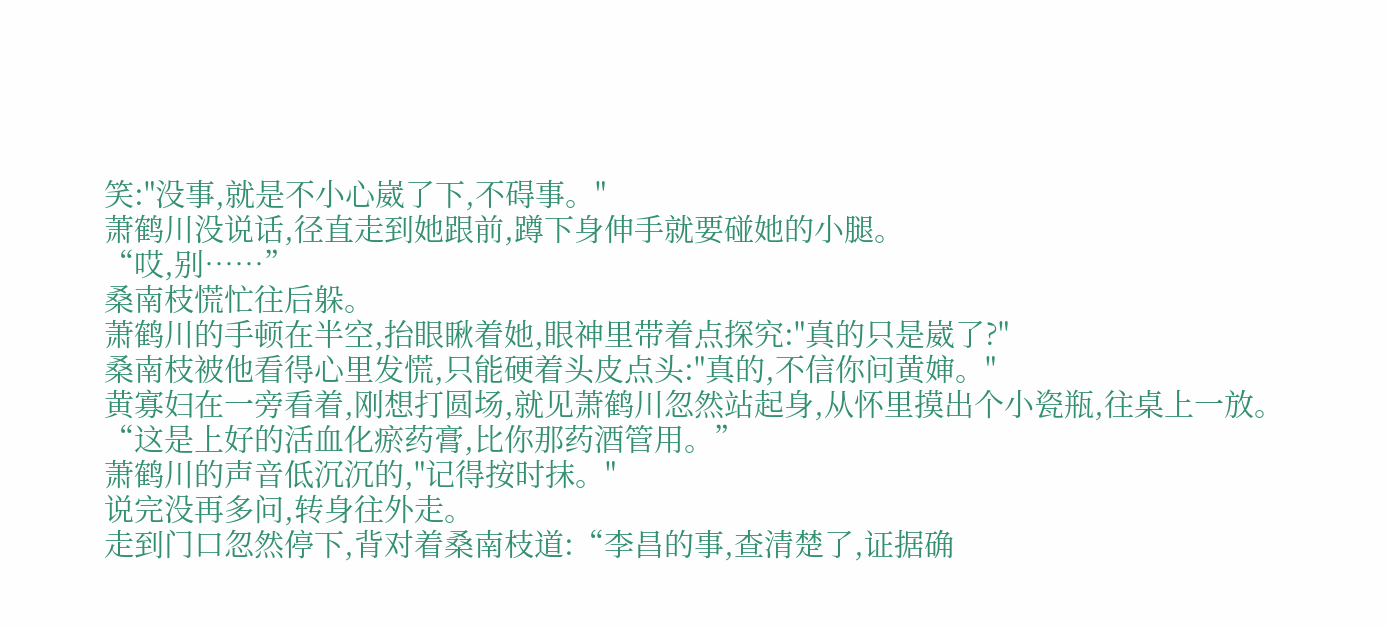笑:"没事,就是不小心崴了下,不碍事。"
萧鹤川没说话,径直走到她跟前,蹲下身伸手就要碰她的小腿。
“哎,别……”
桑南枝慌忙往后躲。
萧鹤川的手顿在半空,抬眼瞅着她,眼神里带着点探究:"真的只是崴了?"
桑南枝被他看得心里发慌,只能硬着头皮点头:"真的,不信你问黄婶。"
黄寡妇在一旁看着,刚想打圆场,就见萧鹤川忽然站起身,从怀里摸出个小瓷瓶,往桌上一放。
“这是上好的活血化瘀药膏,比你那药酒管用。”
萧鹤川的声音低沉沉的,"记得按时抹。"
说完没再多问,转身往外走。
走到门口忽然停下,背对着桑南枝道:“李昌的事,查清楚了,证据确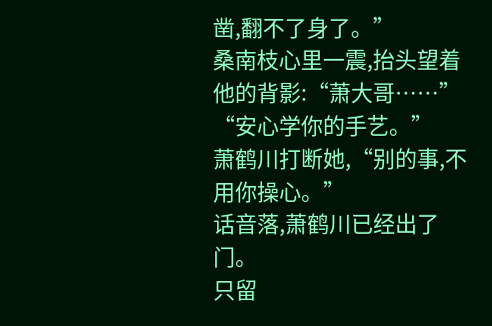凿,翻不了身了。”
桑南枝心里一震,抬头望着他的背影:“萧大哥……”
“安心学你的手艺。”
萧鹤川打断她,“别的事,不用你操心。”
话音落,萧鹤川已经出了门。
只留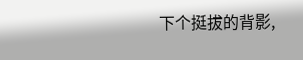下个挺拔的背影,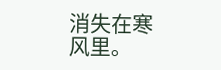消失在寒风里。